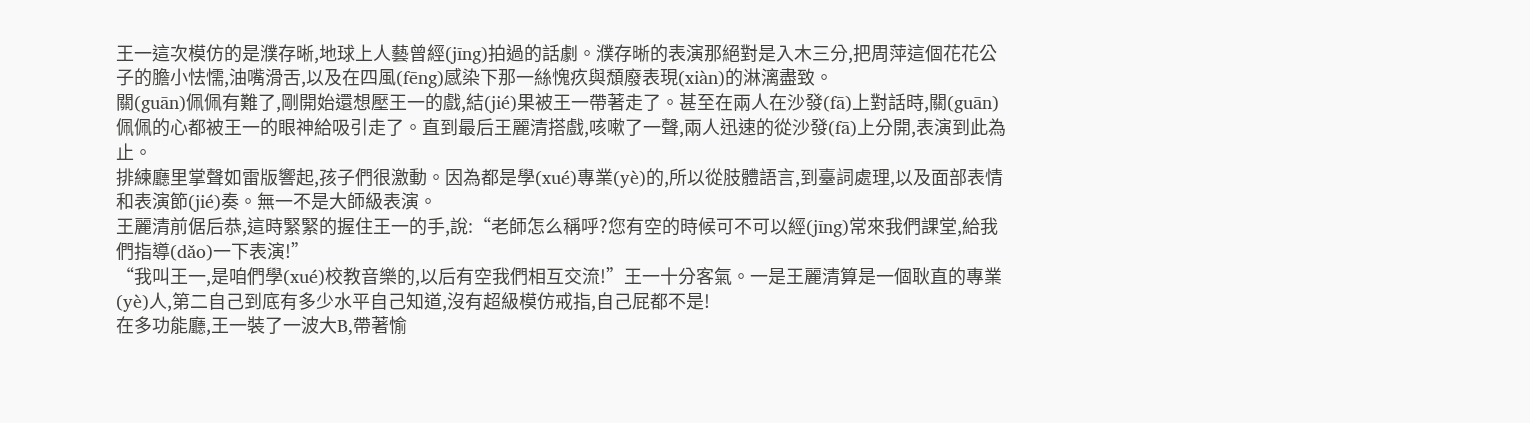王一這次模仿的是濮存晰,地球上人藝曾經(jīng)拍過的話劇。濮存晰的表演那絕對是入木三分,把周萍這個花花公子的膽小怯懦,油嘴滑舌,以及在四風(fēng)感染下那一絲愧疚與頹廢表現(xiàn)的淋漓盡致。
關(guān)佩佩有難了,剛開始還想壓王一的戲,結(jié)果被王一帶著走了。甚至在兩人在沙發(fā)上對話時,關(guān)佩佩的心都被王一的眼神給吸引走了。直到最后王麗清搭戲,咳嗽了一聲,兩人迅速的從沙發(fā)上分開,表演到此為止。
排練廳里掌聲如雷版響起,孩子們很激動。因為都是學(xué)專業(yè)的,所以從肢體語言,到臺詞處理,以及面部表情和表演節(jié)奏。無一不是大師級表演。
王麗清前倨后恭,這時緊緊的握住王一的手,說:“老師怎么稱呼?您有空的時候可不可以經(jīng)常來我們課堂,給我們指導(dǎo)一下表演!”
“我叫王一,是咱們學(xué)校教音樂的,以后有空我們相互交流!”王一十分客氣。一是王麗清算是一個耿直的專業(yè)人,第二自己到底有多少水平自己知道,沒有超級模仿戒指,自己屁都不是!
在多功能廳,王一裝了一波大B,帶著愉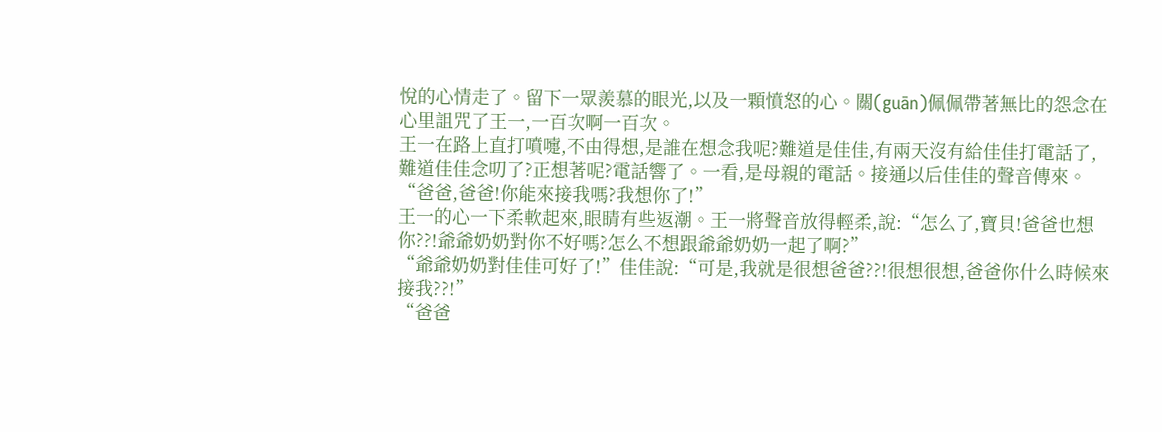悅的心情走了。留下一眾羨慕的眼光,以及一顆憤怒的心。關(guān)佩佩帶著無比的怨念在心里詛咒了王一,一百次啊一百次。
王一在路上直打噴嚏,不由得想,是誰在想念我呢?難道是佳佳,有兩天沒有給佳佳打電話了,難道佳佳念叨了?正想著呢?電話響了。一看,是母親的電話。接通以后佳佳的聲音傳來。
“爸爸,爸爸!你能來接我嗎?我想你了!”
王一的心一下柔軟起來,眼睛有些返潮。王一將聲音放得輕柔,說:“怎么了,寶貝!爸爸也想你??!爺爺奶奶對你不好嗎?怎么不想跟爺爺奶奶一起了啊?”
“爺爺奶奶對佳佳可好了!”佳佳說:“可是,我就是很想爸爸??!很想很想,爸爸你什么時候來接我??!”
“爸爸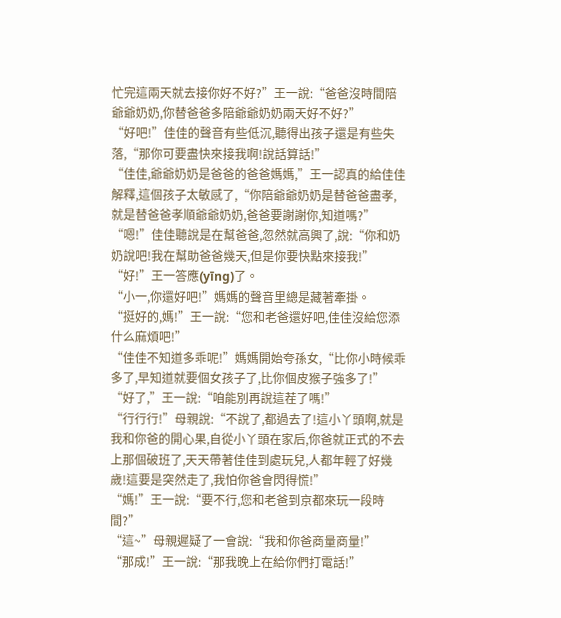忙完這兩天就去接你好不好?”王一說:“爸爸沒時間陪爺爺奶奶,你替爸爸多陪爺爺奶奶兩天好不好?”
“好吧!”佳佳的聲音有些低沉,聽得出孩子還是有些失落,“那你可要盡快來接我啊!說話算話!”
“佳佳,爺爺奶奶是爸爸的爸爸媽媽,”王一認真的給佳佳解釋,這個孩子太敏感了,“你陪爺爺奶奶是替爸爸盡孝,就是替爸爸孝順爺爺奶奶,爸爸要謝謝你,知道嗎?”
“嗯!”佳佳聽說是在幫爸爸,忽然就高興了,說:“你和奶奶說吧!我在幫助爸爸幾天,但是你要快點來接我!”
“好!”王一答應(yīng)了。
“小一,你還好吧!”媽媽的聲音里總是藏著牽掛。
“挺好的,媽!”王一說:“您和老爸還好吧,佳佳沒給您添什么麻煩吧!”
“佳佳不知道多乖呢!”媽媽開始夸孫女,“比你小時候乖多了,早知道就要個女孩子了,比你個皮猴子強多了!”
“好了,”王一說:“咱能別再說這茬了嗎!”
“行行行!”母親說:“不說了,都過去了!這小丫頭啊,就是我和你爸的開心果,自從小丫頭在家后,你爸就正式的不去上那個破班了,天天帶著佳佳到處玩兒,人都年輕了好幾歲!這要是突然走了,我怕你爸會閃得慌!”
“媽!”王一說:“要不行,您和老爸到京都來玩一段時間?”
“這~”母親遲疑了一會說:“我和你爸商量商量!”
“那成!”王一說:“那我晚上在給你們打電話!”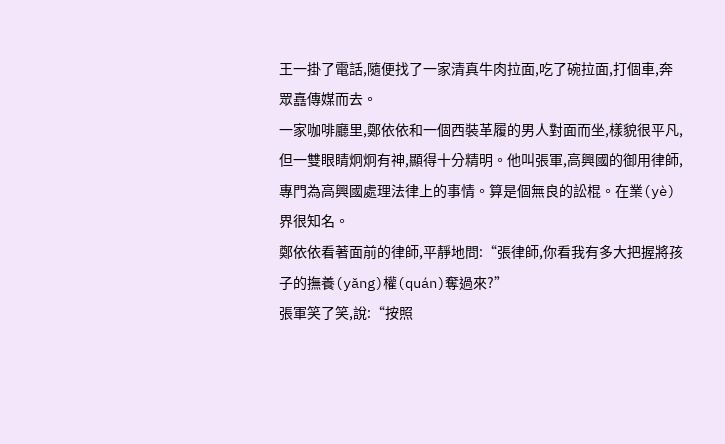王一掛了電話,隨便找了一家清真牛肉拉面,吃了碗拉面,打個車,奔眾嚞傳媒而去。
一家咖啡廳里,鄭依依和一個西裝革履的男人對面而坐,樣貌很平凡,但一雙眼睛炯炯有神,顯得十分精明。他叫張軍,高興國的御用律師,專門為高興國處理法律上的事情。算是個無良的訟棍。在業(yè)界很知名。
鄭依依看著面前的律師,平靜地問:“張律師,你看我有多大把握將孩子的撫養(yǎng)權(quán)奪過來?”
張軍笑了笑,說:“按照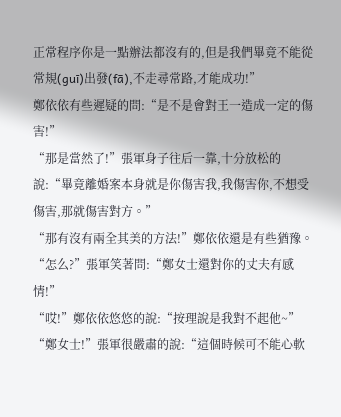正常程序你是一點辦法都沒有的,但是我們畢竟不能從常規(guī)出發(fā),不走尋常路,才能成功!”
鄭依依有些遲疑的問:“是不是會對王一造成一定的傷害!”
“那是當然了!”張軍身子往后一靠,十分放松的說:“畢竟離婚案本身就是你傷害我,我傷害你,不想受傷害,那就傷害對方。”
“那有沒有兩全其美的方法!”鄭依依還是有些猶豫。
“怎么?”張軍笑著問:“鄭女士還對你的丈夫有感情!”
“哎!”鄭依依悠悠的說:“按理說是我對不起他~”
“鄭女士!”張軍很嚴肅的說:“這個時候可不能心軟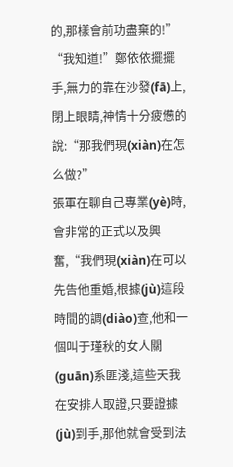的,那樣會前功盡棄的!”
“我知道!”鄭依依擺擺手,無力的靠在沙發(fā)上,閉上眼睛,神情十分疲憊的說:“那我們現(xiàn)在怎么做?”
張軍在聊自己專業(yè)時,會非常的正式以及興奮,“我們現(xiàn)在可以先告他重婚,根據(jù)這段時間的調(diào)查,他和一個叫于瑾秋的女人關(guān)系匪淺,這些天我在安排人取證,只要證據(jù)到手,那他就會受到法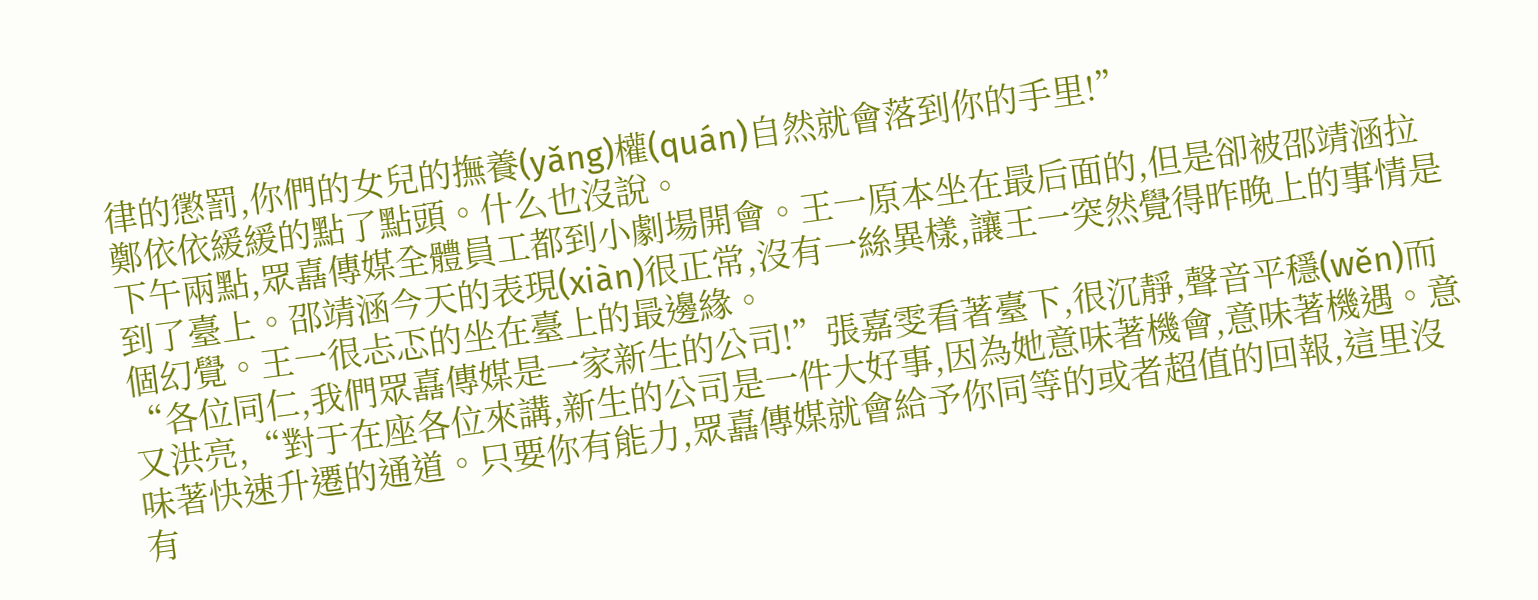律的懲罰,你們的女兒的撫養(yǎng)權(quán)自然就會落到你的手里!”
鄭依依緩緩的點了點頭。什么也沒說。
下午兩點,眾嚞傳媒全體員工都到小劇場開會。王一原本坐在最后面的,但是卻被邵靖涵拉到了臺上。邵靖涵今天的表現(xiàn)很正常,沒有一絲異樣,讓王一突然覺得昨晚上的事情是個幻覺。王一很忐忑的坐在臺上的最邊緣。
“各位同仁,我們眾嚞傳媒是一家新生的公司!”張嘉雯看著臺下,很沉靜,聲音平穩(wěn)而又洪亮,“對于在座各位來講,新生的公司是一件大好事,因為她意味著機會,意味著機遇。意味著快速升遷的通道。只要你有能力,眾嚞傳媒就會給予你同等的或者超值的回報,這里沒有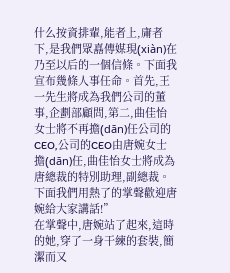什么按資排輩,能者上,庸者下,是我們眾嚞傳媒現(xiàn)在乃至以后的一個信條。下面我宣布幾條人事任命。首先,王一先生將成為我們公司的董事,企劃部顧問,第二,曲佳怡女士將不再擔(dān)任公司的CEO,公司的CEO由唐婉女士擔(dān)任,曲佳怡女士將成為唐總裁的特別助理,副總裁。下面我們用熱了的掌聲歡迎唐婉給大家講話!”
在掌聲中,唐婉站了起來,這時的她,穿了一身干練的套裝,簡潔而又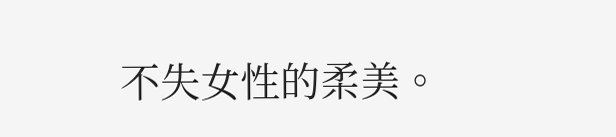不失女性的柔美。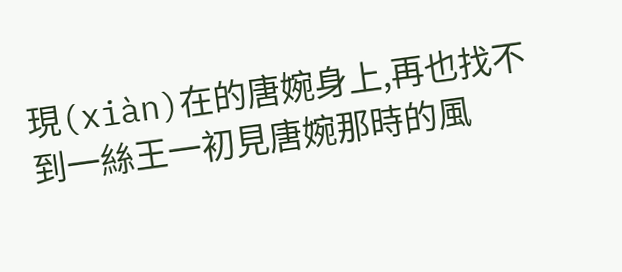現(xiàn)在的唐婉身上,再也找不到一絲王一初見唐婉那時的風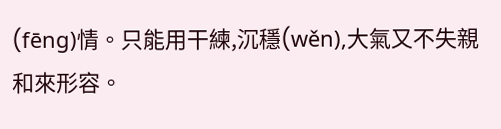(fēng)情。只能用干練,沉穩(wěn),大氣又不失親和來形容。